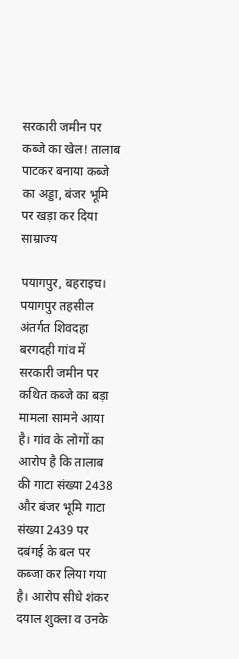सरकारी जमीन पर कब्जे का खेल! तालाब पाटकर बनाया कब्जे का अड्डा, बंजर भूमि पर खड़ा कर दिया साम्राज्य

पयागपुर, बहराइच। पयागपुर तहसील अंतर्गत शिवदहा बरगदही गांव में सरकारी जमीन पर कथित कब्जे का बड़ा मामला सामने आया है। गांव के लोगों का आरोप है कि तालाब की गाटा संख्या 2438 और बंजर भूमि गाटा संख्या 2439 पर दबंगई के बल पर कब्जा कर लिया गया है। आरोप सीधे शंकर दयाल शुक्ला व उनके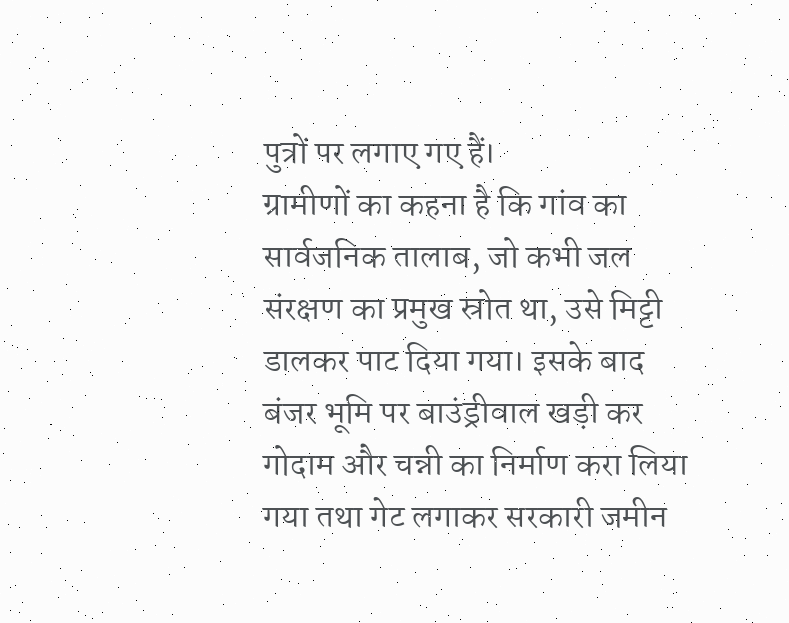पुत्रों पर लगाए गए हैं।
ग्रामीणों का कहना है कि गांव का सार्वजनिक तालाब, जो कभी जल संरक्षण का प्रमुख स्रोत था, उसे मिट्टी डालकर पाट दिया गया। इसके बाद बंजर भूमि पर बाउंड्रीवाल खड़ी कर गोदाम और चन्नी का निर्माण करा लिया गया तथा गेट लगाकर सरकारी जमीन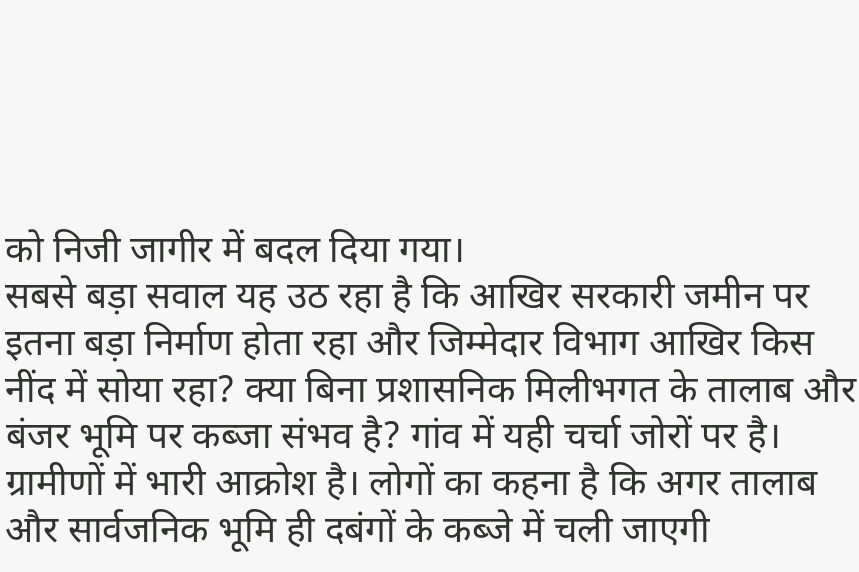को निजी जागीर में बदल दिया गया।
सबसे बड़ा सवाल यह उठ रहा है कि आखिर सरकारी जमीन पर इतना बड़ा निर्माण होता रहा और जिम्मेदार विभाग आखिर किस नींद में सोया रहा? क्या बिना प्रशासनिक मिलीभगत के तालाब और बंजर भूमि पर कब्जा संभव है? गांव में यही चर्चा जोरों पर है।
ग्रामीणों में भारी आक्रोश है। लोगों का कहना है कि अगर तालाब और सार्वजनिक भूमि ही दबंगों के कब्जे में चली जाएगी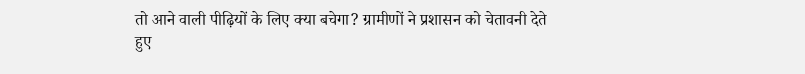तो आने वाली पीढ़ियों के लिए क्या बचेगा? ग्रामीणों ने प्रशासन को चेतावनी देते हुए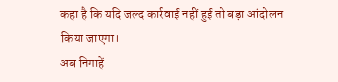कहा है कि यदि जल्द कार्रवाई नहीं हुई तो बड़ा आंदोलन किया जाएगा।
अब निगाहें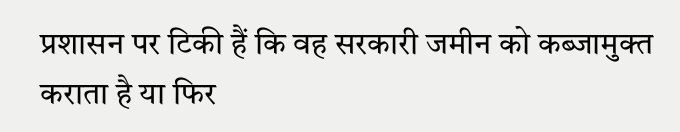प्रशासन पर टिकी हैं कि वह सरकारी जमीन को कब्जामुक्त कराता है या फिर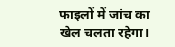फाइलों में जांच का खेल चलता रहेगा।